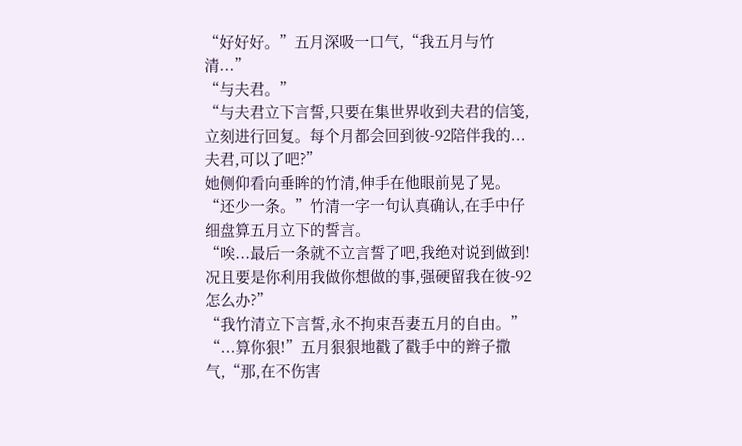“好好好。”五月深吸一口气,“我五月与竹清...”
“与夫君。”
“与夫君立下言誓,只要在集世界收到夫君的信笺,立刻进行回复。每个月都会回到彼-92陪伴我的...夫君,可以了吧?”
她侧仰看向垂眸的竹清,伸手在他眼前晃了晃。
“还少一条。”竹清一字一句认真确认,在手中仔细盘算五月立下的誓言。
“唉...最后一条就不立言誓了吧,我绝对说到做到!况且要是你利用我做你想做的事,强硬留我在彼-92怎么办?”
“我竹清立下言誓,永不拘束吾妻五月的自由。”
“...算你狠!”五月狠狠地戳了戳手中的辫子撒气,“那,在不伤害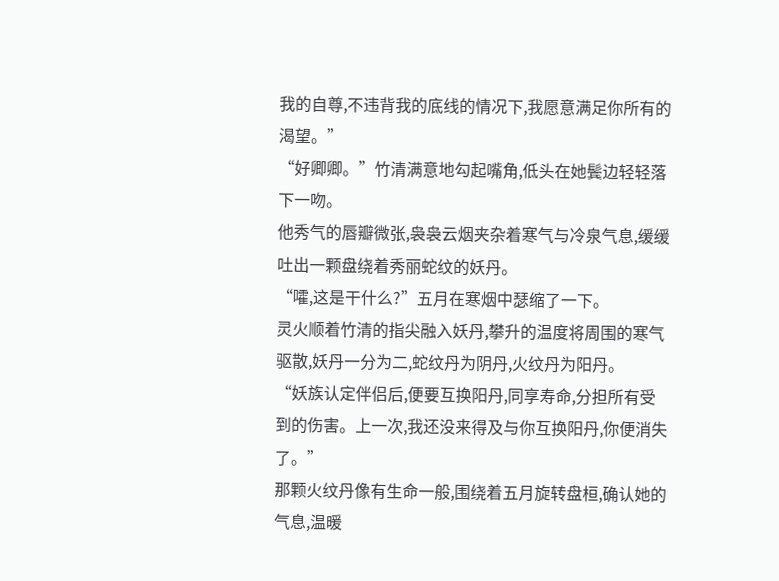我的自尊,不违背我的底线的情况下,我愿意满足你所有的渴望。”
“好卿卿。”竹清满意地勾起嘴角,低头在她鬓边轻轻落下一吻。
他秀气的唇瓣微张,袅袅云烟夹杂着寒气与冷泉气息,缓缓吐出一颗盘绕着秀丽蛇纹的妖丹。
“嚯,这是干什么?”五月在寒烟中瑟缩了一下。
灵火顺着竹清的指尖融入妖丹,攀升的温度将周围的寒气驱散,妖丹一分为二,蛇纹丹为阴丹,火纹丹为阳丹。
“妖族认定伴侣后,便要互换阳丹,同享寿命,分担所有受到的伤害。上一次,我还没来得及与你互换阳丹,你便消失了。”
那颗火纹丹像有生命一般,围绕着五月旋转盘桓,确认她的气息,温暖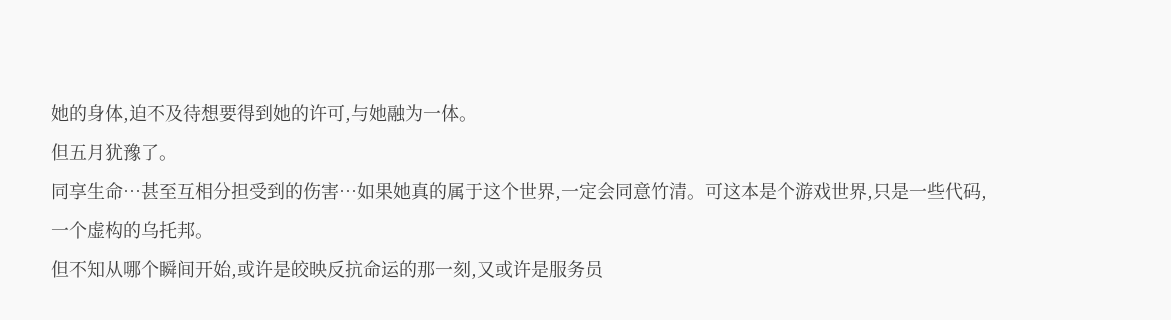她的身体,迫不及待想要得到她的许可,与她融为一体。
但五月犹豫了。
同享生命…甚至互相分担受到的伤害…如果她真的属于这个世界,一定会同意竹清。可这本是个游戏世界,只是一些代码,一个虚构的乌托邦。
但不知从哪个瞬间开始,或许是皎映反抗命运的那一刻,又或许是服务员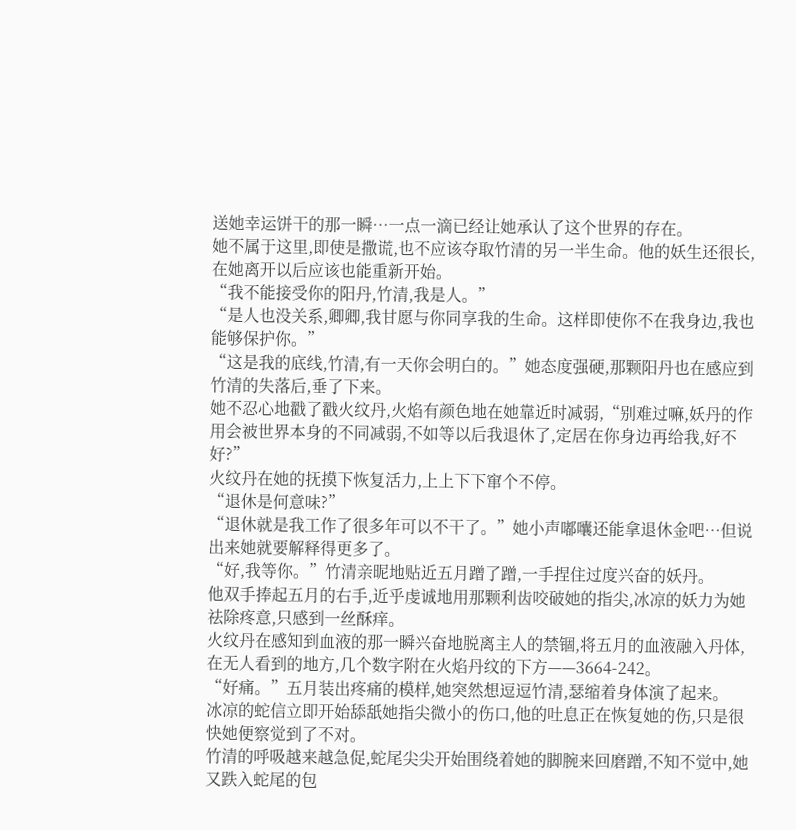送她幸运饼干的那一瞬…一点一滴已经让她承认了这个世界的存在。
她不属于这里,即使是撒谎,也不应该夺取竹清的另一半生命。他的妖生还很长,在她离开以后应该也能重新开始。
“我不能接受你的阳丹,竹清,我是人。”
“是人也没关系,卿卿,我甘愿与你同享我的生命。这样即使你不在我身边,我也能够保护你。”
“这是我的底线,竹清,有一天你会明白的。”她态度强硬,那颗阳丹也在感应到竹清的失落后,垂了下来。
她不忍心地戳了戳火纹丹,火焰有颜色地在她靠近时减弱,“别难过嘛,妖丹的作用会被世界本身的不同减弱,不如等以后我退休了,定居在你身边再给我,好不好?”
火纹丹在她的抚摸下恢复活力,上上下下窜个不停。
“退休是何意味?”
“退休就是我工作了很多年可以不干了。”她小声嘟囔还能拿退休金吧…但说出来她就要解释得更多了。
“好,我等你。”竹清亲昵地贴近五月蹭了蹭,一手捏住过度兴奋的妖丹。
他双手捧起五月的右手,近乎虔诚地用那颗利齿咬破她的指尖,冰凉的妖力为她祛除疼意,只感到一丝酥痒。
火纹丹在感知到血液的那一瞬兴奋地脱离主人的禁锢,将五月的血液融入丹体,在无人看到的地方,几个数字附在火焰丹纹的下方——3664-242。
“好痛。”五月装出疼痛的模样,她突然想逗逗竹清,瑟缩着身体演了起来。
冰凉的蛇信立即开始舔舐她指尖微小的伤口,他的吐息正在恢复她的伤,只是很快她便察觉到了不对。
竹清的呼吸越来越急促,蛇尾尖尖开始围绕着她的脚腕来回磨蹭,不知不觉中,她又跌入蛇尾的包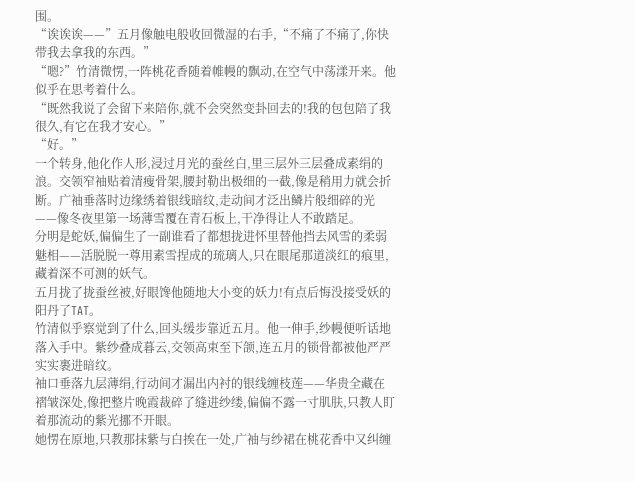围。
“诶诶诶——”五月像触电般收回微湿的右手,“不痛了不痛了,你快带我去拿我的东西。”
“嗯?”竹清微愣,一阵桃花香随着帷幔的飘动,在空气中荡漾开来。他似乎在思考着什么。
“既然我说了会留下来陪你,就不会突然变卦回去的!我的包包陪了我很久,有它在我才安心。”
“好。”
一个转身,他化作人形,浸过月光的蚕丝白,里三层外三层叠成素绢的浪。交领窄袖贴着清瘦骨架,腰封勒出极细的一截,像是稍用力就会折断。广袖垂落时边缘绣着银线暗纹,走动间才泛出鳞片般细碎的光——像冬夜里第一场薄雪覆在青石板上,干净得让人不敢踏足。
分明是蛇妖,偏偏生了一副谁看了都想拢进怀里替他挡去风雪的柔弱魅相——活脱脱一尊用素雪捏成的琉璃人,只在眼尾那道淡红的痕里,藏着深不可测的妖气。
五月拢了拢蚕丝被,好眼馋他随地大小变的妖力!有点后悔没接受妖的阳丹了TAT。
竹清似乎察觉到了什么,回头缓步靠近五月。他一伸手,纱幔便听话地落入手中。紫纱叠成暮云,交领高束至下颌,连五月的锁骨都被他严严实实裹进暗纹。
袖口垂落九层薄绢,行动间才漏出内衬的银线缠枝莲——华贵全藏在褶皱深处,像把整片晚霞裁碎了缝进纱缕,偏偏不露一寸肌肤,只教人盯着那流动的紫光挪不开眼。
她愣在原地,只教那抹紫与白挨在一处,广袖与纱裙在桃花香中又纠缠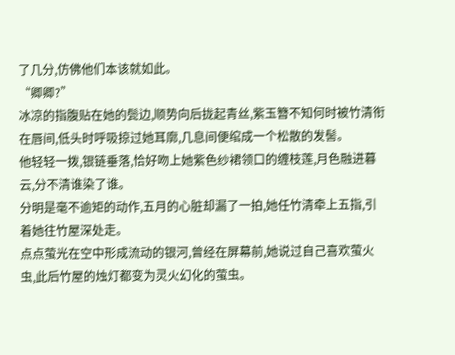了几分,仿佛他们本该就如此。
“卿卿?”
冰凉的指腹贴在她的鬓边,顺势向后拢起青丝,紫玉簪不知何时被竹清衔在唇间,低头时呼吸掠过她耳廓,几息间便绾成一个松散的发髻。
他轻轻一拨,银链垂落,恰好吻上她紫色纱裙领口的缠枝莲,月色融进暮云,分不清谁染了谁。
分明是毫不逾矩的动作,五月的心脏却漏了一拍,她任竹清牵上五指,引着她往竹屋深处走。
点点萤光在空中形成流动的银河,曾经在屏幕前,她说过自己喜欢萤火虫,此后竹屋的烛灯都变为灵火幻化的萤虫。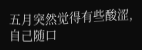五月突然觉得有些酸涩,自己随口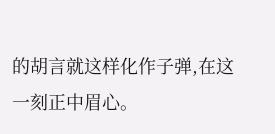的胡言就这样化作子弹,在这一刻正中眉心。